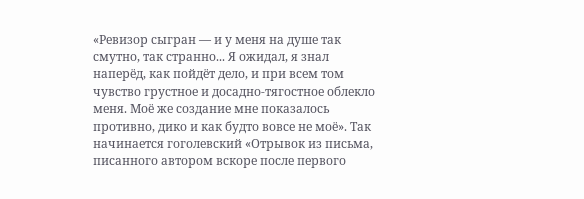«Ревизор сыгран — и у меня на душе так смутно, так странно... Я ожидал, я знал наперёд, как пойдёт дело, и при всем том чувство грустное и досадно-тягостное облекло меня. Моё же создание мне показалось противно, дико и как будто вовсе не моё». Так начинается гоголевский «Отрывок из письма, писанного автором вскоре после первого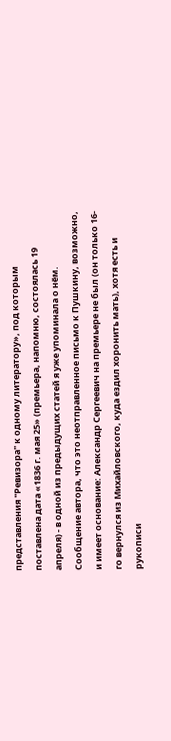представления "Ревизора" к одному литератору», под которым поставлена дата «1836 г. мая 25» (премьера, напомню, состоялась 19 апреля) - в одной из предыдущих статей я уже упоминала о нём. Сообщение автора, что это неотправленное письмо к Пушкину, возможно, и имеет основание: Александр Сергеевич на премьере не был (он только 16-го вернулся из Михайловского, куда ездил хоронить мать), хотя есть и рукописи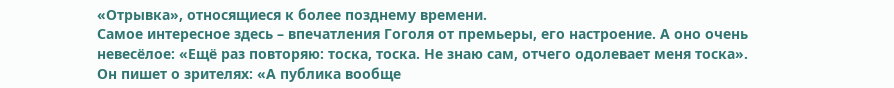«Отрывка», относящиеся к более позднему времени.
Самое интересное здесь – впечатления Гоголя от премьеры, его настроение. А оно очень невесёлое: «Ещё раз повторяю: тоска, тоска. Не знаю сам, отчего одолевает меня тоска». Он пишет о зрителях: «А публика вообще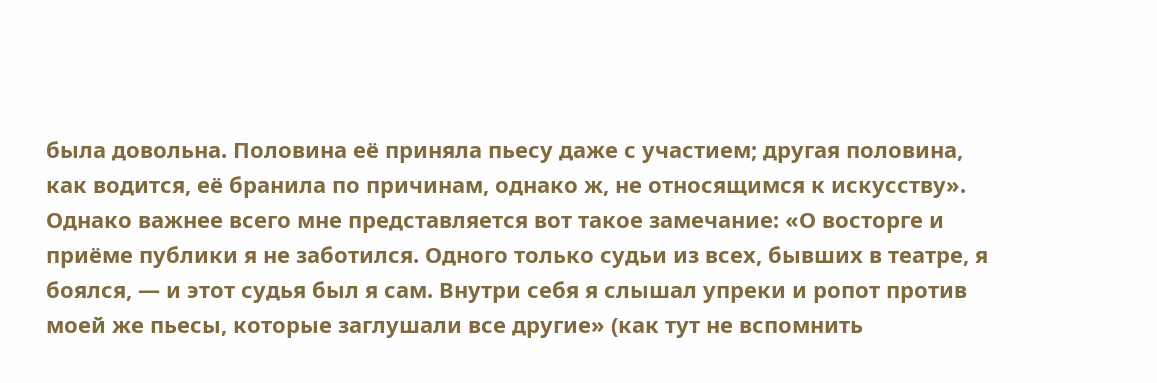была довольна. Половина её приняла пьесу даже с участием; другая половина, как водится, её бранила по причинам, однако ж, не относящимся к искусству».
Однако важнее всего мне представляется вот такое замечание: «О восторге и приёме публики я не заботился. Одного только судьи из всех, бывших в театре, я боялся, — и этот судья был я сам. Внутри себя я слышал упреки и ропот против моей же пьесы, которые заглушали все другие» (как тут не вспомнить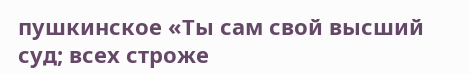пушкинское «Ты сам свой высший суд; всех строже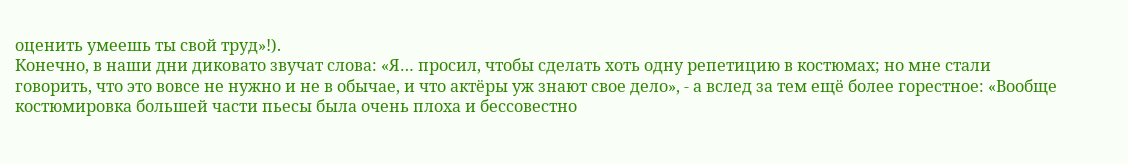оценить умеешь ты свой труд»!).
Конечно, в наши дни диковато звучат слова: «Я… просил, чтобы сделать хоть одну репетицию в костюмах; но мне стали говорить, что это вовсе не нужно и не в обычае, и что актёры уж знают свое дело», - а вслед за тем ещё более горестное: «Вообще костюмировка большей части пьесы была очень плоха и бессовестно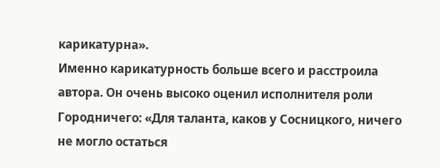карикатурна».
Именно карикатурность больше всего и расстроила автора. Он очень высоко оценил исполнителя роли Городничего: «Для таланта, каков у Сосницкого, ничего не могло остаться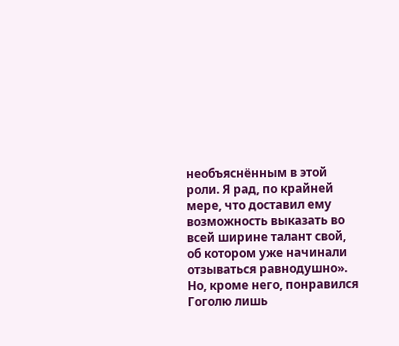необъяснённым в этой роли. Я рад, по крайней мере, что доставил ему возможность выказать во всей ширине талант свой, об котором уже начинали отзываться равнодушно».
Но, кроме него, понравился Гоголю лишь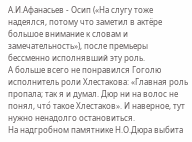А.И.Афанасьев - Осип («На слугу тоже надеялся, потому что заметил в актёре большое внимание к словам и замечательность»), после премьеры бессменно исполнявший эту роль.
А больше всего не понравился Гоголю исполнитель роли Хлестакова: «Главная роль пропала; так я и думал. Дюр ни на волос не понял, что́ такое Хлестаков». И наверное, тут нужно ненадолго остановиться.
На надгробном памятнике Н.О.Дюра выбита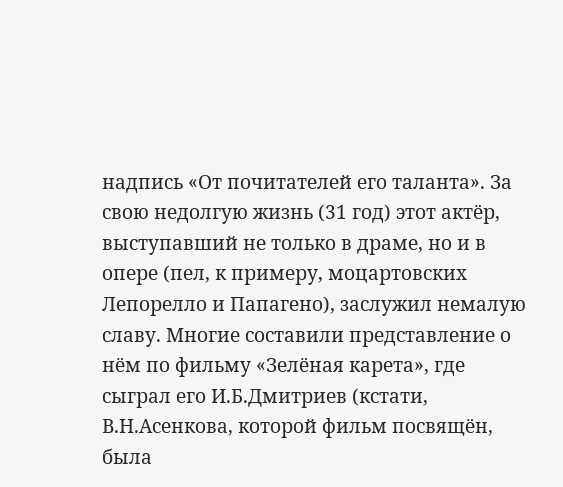надпись «От почитателей его таланта». За свою недолгую жизнь (31 год) этот актёр, выступавший не только в драме, но и в опере (пел, к примеру, моцартовских Лепорелло и Папагено), заслужил немалую славу. Многие составили представление о нём по фильму «Зелёная карета», где сыграл его И.Б.Дмитриев (кстати, В.Н.Асенкова, которой фильм посвящён, была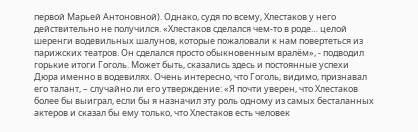первой Марьей Антоновной). Однако, судя по всему, Хлестаков у него действительно не получился. «Хлестаков сделался чем-то в роде… целой шеренги водевильных шалунов, которые пожаловали к нам повертеться из парижских театров. Он сделался просто обыкновенным вралём», - подводил горькие итоги Гоголь. Может быть, сказались здесь и постоянные успехи Дюра именно в водевилях. Очень интересно, что Гоголь, видимо, признавал его талант, – случайно ли его утверждение: «Я почти уверен, что Хлестаков более бы выиграл, если бы я назначил эту роль одному из самых бесталанных актеров и сказал бы ему только, что Хлестаков есть человек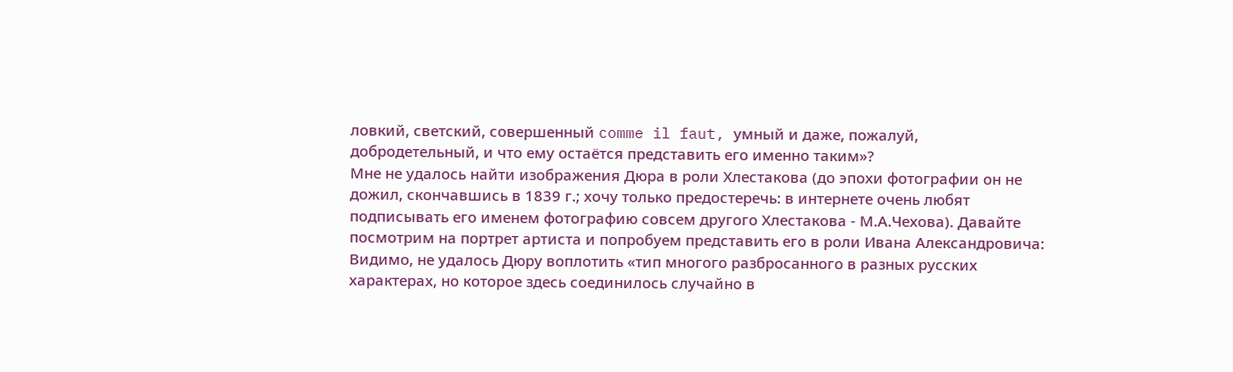ловкий, светский, совершенный comme il faut, умный и даже, пожалуй, добродетельный, и что ему остаётся представить его именно таким»?
Мне не удалось найти изображения Дюра в роли Хлестакова (до эпохи фотографии он не дожил, скончавшись в 1839 г.; хочу только предостеречь: в интернете очень любят подписывать его именем фотографию совсем другого Хлестакова - М.А.Чехова). Давайте посмотрим на портрет артиста и попробуем представить его в роли Ивана Александровича:
Видимо, не удалось Дюру воплотить «тип многого разбросанного в разных русских характерах, но которое здесь соединилось случайно в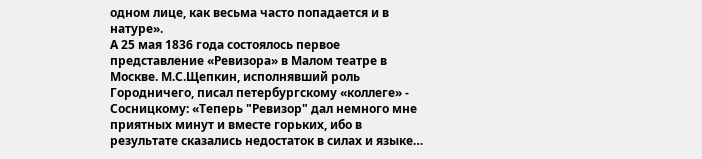одном лице, как весьма часто попадается и в натуре».
А 25 мая 1836 года состоялось первое представление «Ревизора» в Малом театре в Москве. М.С.Щепкин, исполнявший роль Городничего, писал петербургскому «коллеге» - Сосницкому: «Теперь "Ревизор" дал немного мне приятных минут и вместе горьких, ибо в результате cказались недостаток в силах и языке…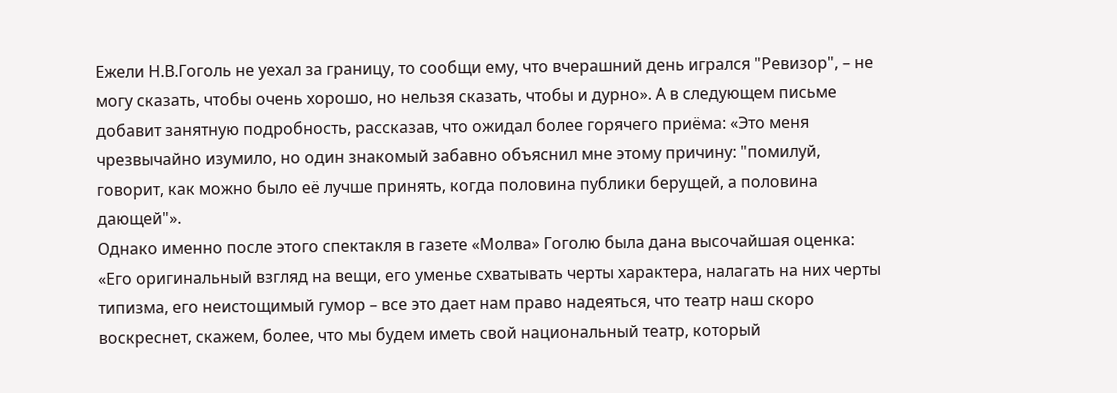Ежели Н.В.Гоголь не уехал за границу, то сообщи ему, что вчерашний день игрался "Ревизор", – не могу сказать, чтобы очень хорошо, но нельзя сказать, чтобы и дурно». А в следующем письме добавит занятную подробность, рассказав, что ожидал более горячего приёма: «Это меня чрезвычайно изумило, но один знакомый забавно объяснил мне этому причину: "помилуй, говорит, как можно было её лучше принять, когда половина публики берущей, а половина дающей"».
Однако именно после этого спектакля в газете «Молва» Гоголю была дана высочайшая оценка: «Его оригинальный взгляд на вещи, его уменье схватывать черты характера, налагать на них черты типизма, его неистощимый гумор – все это дает нам право надеяться, что театр наш скоро воскреснет, скажем, более, что мы будем иметь свой национальный театр, который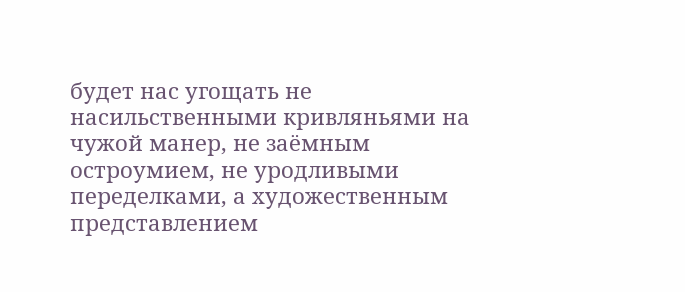будет нас угощать не насильственными кривляньями на чужой манер, не заёмным остроумием, не уродливыми переделками, а художественным представлением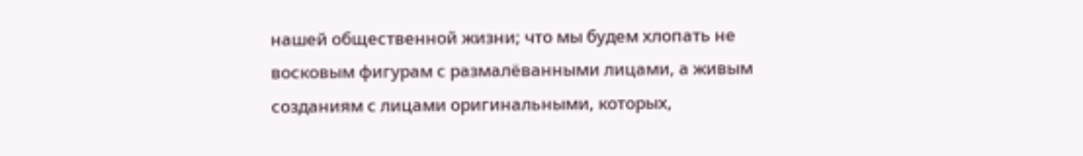нашей общественной жизни; что мы будем хлопать не восковым фигурам с размалёванными лицами, а живым созданиям с лицами оригинальными, которых,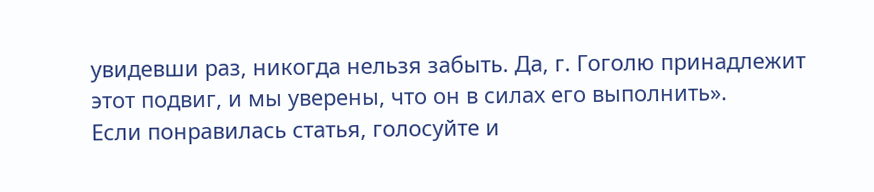увидевши раз, никогда нельзя забыть. Да, г. Гоголю принадлежит этот подвиг, и мы уверены, что он в силах его выполнить».
Если понравилась статья, голосуйте и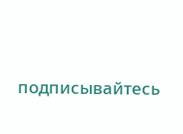подписывайтесь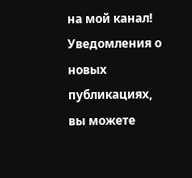на мой канал! Уведомления о новых публикациях, вы можете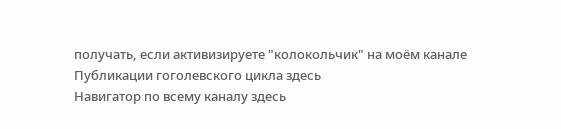получать, если активизируете "колокольчик" на моём канале
Публикации гоголевского цикла здесь
Навигатор по всему каналу здесь